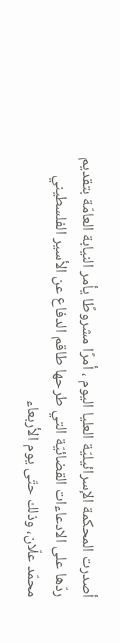أصدرت المحكمة الإسرائيليّة العليا اليوم ، أمرًا مشروطًا يأمر النيابة العامّة بتقديم ردّها على الادعاءات القضائيّة التي طرحها طاقم الدفاع عن الأسير الفلسطيني محمّد علّان، وذلك حتّى يوم الأربعاء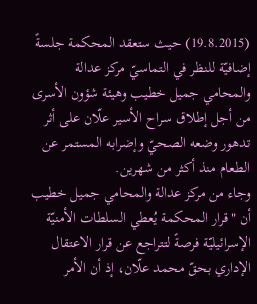(19.8.2015) حيث ستعقد المحكمة جلسةً إضافيّة للنظر في التماسيّ مركز عدالة والمحامي جميل خطيب وهيئة شؤون الأسرى من أجل إطلاق سراح الأسير علّان على أثر تدهور وضعه الصحيّ وإضرابه المستمر عن الطعام منذ أكثر من شهرين.
وجاء من مركز عدالة والمحامي جميل خطيب أن "قرار المحكمة يُعطي السلطات الأمنيّة الإسرائيليّة فرصةً لتتراجع عن قرار الاعتقال الإداري بحقّ محمد علّان، إذ أن الأمر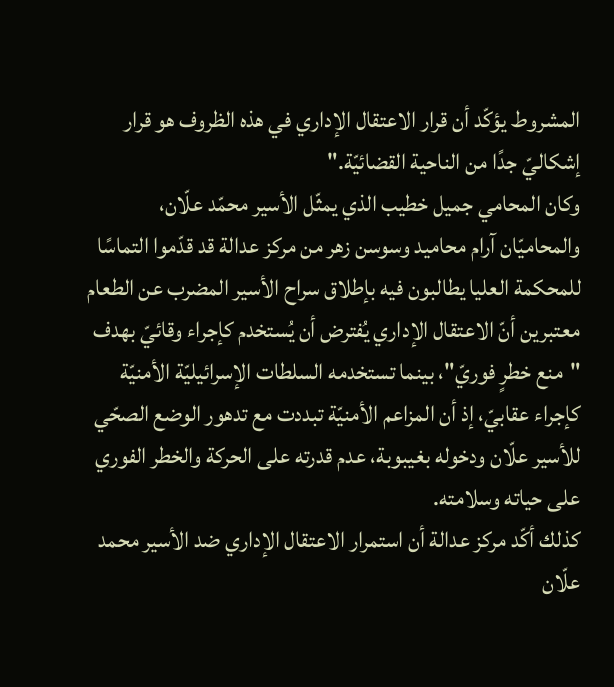المشروط يؤكّد أن قرار الاعتقال الإداري في هذه الظروف هو قرار إشكاليّ جدًا من الناحية القضائيّة."
وكان المحامي جميل خطيب الذي يمثّل الأسير محمّد علّان، والمحاميّان آرام محاميد وسوسن زهر من مركز عدالة قد قدّموا التماسًا للمحكمة العليا يطالبون فيه بإطلاق سراح الأسير المضرب عن الطعام معتبرين أنّ الاعتقال الإداري يُفترض أن يُستخدم كإجراء وقائيّ بهدف "منع خطرٍ فوريّ"، بينما تستخدمه السلطات الإسرائيليّة الأمنيّة كإجراء عقابيّ، إذ أن المزاعم الأمنيّة تبددت مع تدهور الوضع الصحّي للأسير علّان ودخوله بغيبوبة، عدم قدرته على الحركة والخطر الفوري على حياته وسلامته.
كذلك أكّد مركز عدالة أن استمرار الاعتقال الإداري ضد الأسير محمد علّان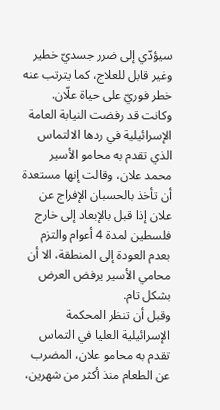سيؤدّي إلى ضرر جسديّ خطير وغير قابل للعلاج، كما يترتب عنه خطر فوريّ على حياة علّان.
وكانت قد رفضت النيابة العامة الإسرائيلية في ردها الالتماس الذي تقدم به محامو الأسير محمد علان، وقالت إنها مستعدة أن تأخذ بالحسبان الإفراج عن علان إذا قبل بالإبعاد إلى خارج فلسطين لمدة 4 أعوام والتزم بعدم العودة إلى المنطقة، الا أن محامي الأسير يرفض العرض بشكل تام.
وقبل أن تنظر المحكمة الإسرائيلية العليا في التماس تقدم به محامو علان، المضرب عن الطعام منذ أكثر من شهرين،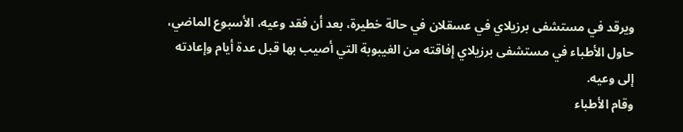ويرقد في مستشفى برزيلاي في عسقلان في حالة خطيرة، بعد أن فقد وعيه، الأسبوع الماضي، حاول الأطباء في مستشفى برزيلاي إفاقته من الغيبوبة التي أصيب بها قبل عدة أيام وإعادته إلى وعيه.
وقام الأطباء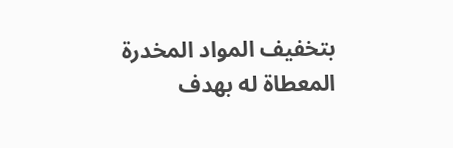بتخفيف المواد المخدرة المعطاة له بهدف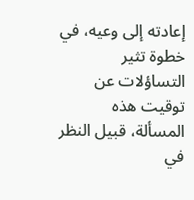إعادته إلى وعيه، في خطوة تثير التساؤلات عن توقيت هذه المسألة، قبيل النظر في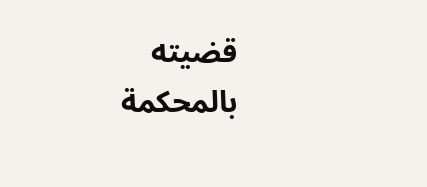قضيته بالمحكمة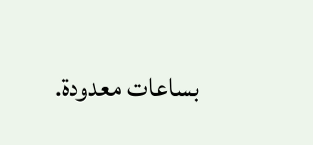بساعات معدودة.